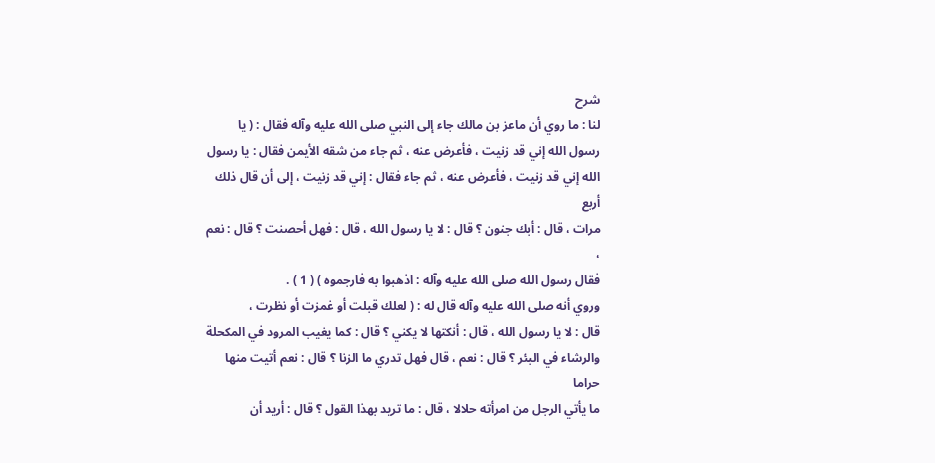شرح
لنا : ما روي أن ماعز بن مالك جاء إلى النبي صلى الله عليه وآله فقال : ( يا
رسول الله إني قد زنيت ، فأعرض عنه ، ثم جاء من شقه الأيمن فقال : يا رسول
الله إني قد زنيت ، فأعرض عنه ، ثم جاء فقال : إني قد زنيت ، إلى أن قال ذلك أربع
مرات ، قال : أبك جنون ؟ قال : لا يا رسول الله ، قال : فهل أحصنت ؟ قال : نعم ،
فقال رسول الله صلى الله عليه وآله : اذهبوا به فارجموه ) ( 1 ) .
وروي أنه صلى الله عليه وآله قال له : ( لعلك قبلت أو غمزت أو نظرت ،
قال : لا يا رسول الله ، قال : أنكتها لا يكني ؟ قال : كما يغيب المرود في المكحلة
والرشاء في البئر ؟ قال : نعم ، قال فهل تدري ما الزنا ؟ قال : نعم أتيت منها حراما
ما يأتي الرجل من امرأته حلالا ، قال : ما تريد بهذا القول ؟ قال : أريد أن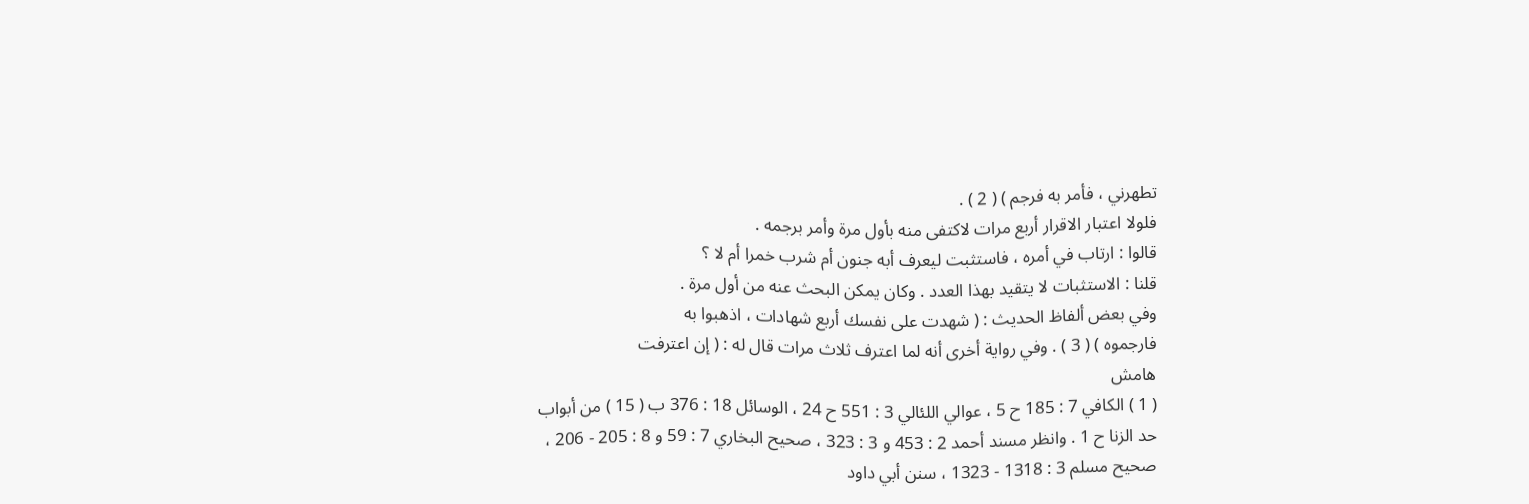تطهرني ، فأمر به فرجم ) ( 2 ) .
فلولا اعتبار الاقرار أربع مرات لاكتفى منه بأول مرة وأمر برجمه .
قالوا : ارتاب في أمره ، فاستثبت ليعرف أبه جنون أم شرب خمرا أم لا ؟
قلنا : الاستثبات لا يتقيد بهذا العدد . وكان يمكن البحث عنه من أول مرة .
وفي بعض ألفاظ الحديث : ( شهدت على نفسك أربع شهادات ، اذهبوا به
فارجموه ) ( 3 ) . وفي رواية أخرى أنه لما اعترف ثلاث مرات قال له : ( إن اعترفت
هامش
( 1 ) الكافي 7 : 185 ح 5 ، عوالي اللئالي 3 : 551 ح 24 ، الوسائل 18 : 376 ب ( 15 ) من أبواب
حد الزنا ح 1 . وانظر مسند أحمد 2 : 453 و 3 : 323 ، صحيح البخاري 7 : 59 و 8 : 205 - 206 ،
صحيح مسلم 3 : 1318 - 1323 ، سنن أبي داود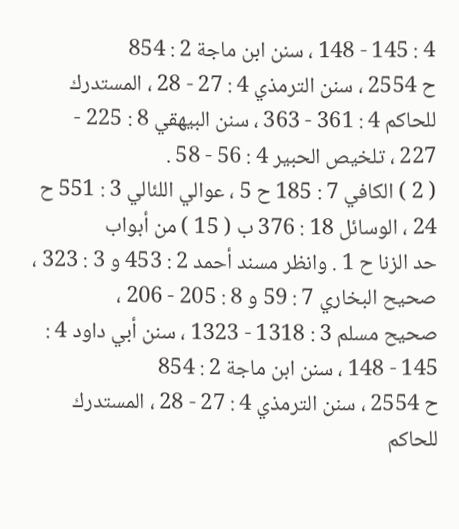4 : 145 - 148 ، سنن ابن ماجة 2 : 854
ح 2554 ، سنن الترمذي 4 : 27 - 28 ، المستدرك للحاكم 4 : 361 - 363 ، سنن البيهقي 8 : 225 -
227 ، تلخيص الحبير 4 : 56 - 58 .
( 2 ) الكافي 7 : 185 ح 5 ، عوالي اللئالي 3 : 551 ح 24 ، الوسائل 18 : 376 ب ( 15 ) من أبواب
حد الزنا ح 1 . وانظر مسند أحمد 2 : 453 و 3 : 323 ، صحيح البخاري 7 : 59 و 8 : 205 - 206 ،
صحيح مسلم 3 : 1318 - 1323 ، سنن أبي داود 4 : 145 - 148 ، سنن ابن ماجة 2 : 854
ح 2554 ، سنن الترمذي 4 : 27 - 28 ، المستدرك للحاكم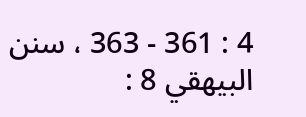4 : 361 - 363 ، سنن البيهقي 8 :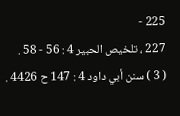225 -
227 ، تلخيص الحبير 4 : 56 - 58 .
( 3 ) سنن أبي داود 4 : 147 ح 4426 .